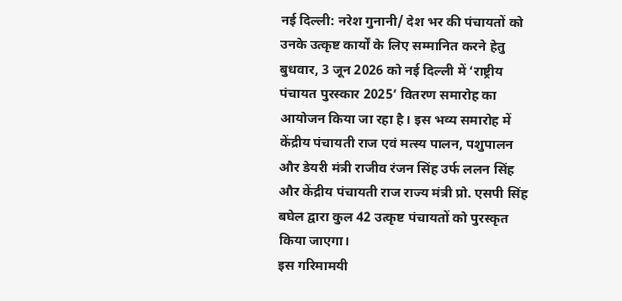नई दिल्ली: नरेश गुनानी/ देश भर की पंचायतों को उनके उत्कृष्ट कार्यों के लिए सम्मानित करने हेतु बुधवार, 3 जून 2026 को नई दिल्ली में ‘राष्ट्रीय पंचायत पुरस्कार 2025’ वितरण समारोह का आयोजन किया जा रहा है। इस भव्य समारोह में केंद्रीय पंचायती राज एवं मत्स्य पालन, पशुपालन और डेयरी मंत्री राजीव रंजन सिंह उर्फ ललन सिंह और केंद्रीय पंचायती राज राज्य मंत्री प्रो. एसपी सिंह बघेल द्वारा कुल 42 उत्कृष्ट पंचायतों को पुरस्कृत किया जाएगा।
इस गरिमामयी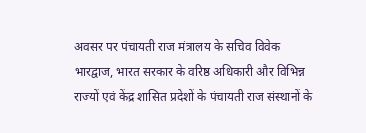अवसर पर पंचायती राज मंत्रालय के सचिव विवेक भारद्वाज, भारत सरकार के वरिष्ठ अधिकारी और विभिन्न राज्यों एवं केंद्र शासित प्रदेशों के पंचायती राज संस्थानों के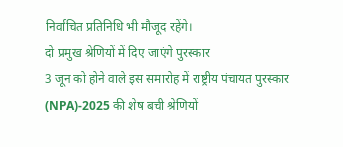निर्वाचित प्रतिनिधि भी मौजूद रहेंगे।
दो प्रमुख श्रेणियों में दिए जाएंगे पुरस्कार
3 जून को होने वाले इस समारोह में राष्ट्रीय पंचायत पुरस्कार (NPA)-2025 की शेष बची श्रेणियों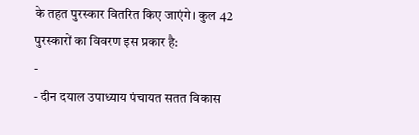के तहत पुरस्कार वितरित किए जाएंगे। कुल 42 पुरस्कारों का विवरण इस प्रकार है:
-
- दीन दयाल उपाध्याय पंचायत सतत विकास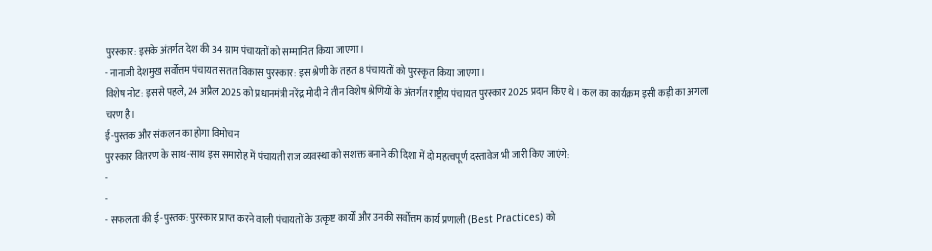पुरस्कार: इसके अंतर्गत देश की 34 ग्राम पंचायतों को सम्मानित किया जाएगा।
- नानाजी देशमुख सर्वोत्तम पंचायत सतत विकास पुरस्कार: इस श्रेणी के तहत 8 पंचायतों को पुरस्कृत किया जाएगा।
विशेष नोट: इससे पहले, 24 अप्रैल 2025 को प्रधानमंत्री नरेंद्र मोदी ने तीन विशेष श्रेणियों के अंतर्गत राष्ट्रीय पंचायत पुरस्कार 2025 प्रदान किए थे। कल का कार्यक्रम इसी कड़ी का अगला चरण है।
ई-पुस्तक और संकलन का होगा विमोचन
पुरस्कार वितरण के साथ-साथ इस समारोह में पंचायती राज व्यवस्था को सशक्त बनाने की दिशा में दो महत्वपूर्ण दस्तावेज भी जारी किए जाएंगे:
-
-
- सफलता की ई-पुस्तक: पुरस्कार प्राप्त करने वाली पंचायतों के उत्कृष्ट कार्यों और उनकी सर्वोत्तम कार्य प्रणाली (Best Practices) को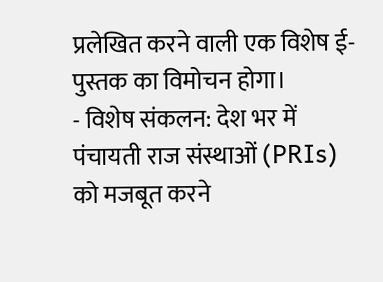प्रलेखित करने वाली एक विशेष ई-पुस्तक का विमोचन होगा।
- विशेष संकलन: देश भर में पंचायती राज संस्थाओं (PRIs) को मजबूत करने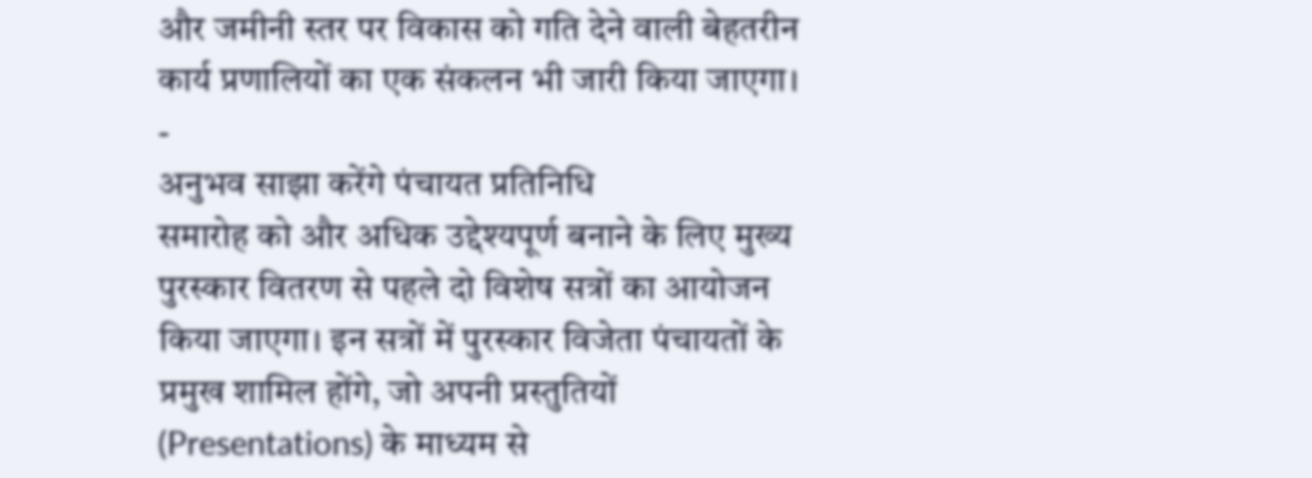और जमीनी स्तर पर विकास को गति देने वाली बेहतरीन कार्य प्रणालियों का एक संकलन भी जारी किया जाएगा।
-
अनुभव साझा करेंगे पंचायत प्रतिनिधि
समारोह को और अधिक उद्देश्यपूर्ण बनाने के लिए मुख्य पुरस्कार वितरण से पहले दो विशेष सत्रों का आयोजन किया जाएगा। इन सत्रों में पुरस्कार विजेता पंचायतों के प्रमुख शामिल होंगे, जो अपनी प्रस्तुतियों (Presentations) के माध्यम से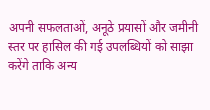अपनी सफलताओं, अनूठे प्रयासों और जमीनी स्तर पर हासिल की गई उपलब्धियों को साझा करेंगे ताकि अन्य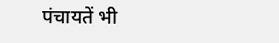पंचायतें भी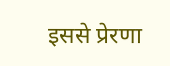इससे प्रेरणा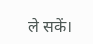ले सकें।